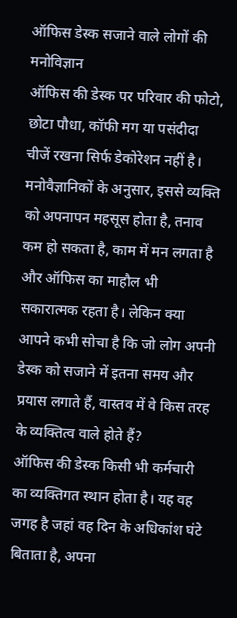ऑफिस डेस्क सजाने वाले लोगों की मनोविज्ञान
ऑफिस की डेस्क पर परिवार की फोटो, छोटा पौधा, कॉफी मग या पसंदीदा चीजें रखना सिर्फ डेकोरेशन नहीं है। मनोवैज्ञानिकों के अनुसार, इससे व्यक्ति को अपनापन महसूस होता है, तनाव कम हो सकता है, काम में मन लगता है और ऑफिस का माहौल भी सकारात्मक रहता है। लेकिन क्या आपने कभी सोचा है कि जो लोग अपनी डेस्क को सजाने में इतना समय और प्रयास लगाते हैं, वास्तव में वे किस तरह के व्यक्तित्व वाले होते हैं?
ऑफिस की डेस्क किसी भी कर्मचारी का व्यक्तिगत स्थान होता है। यह वह जगह है जहां वह दिन के अधिकांश घंटे बिताता है, अपना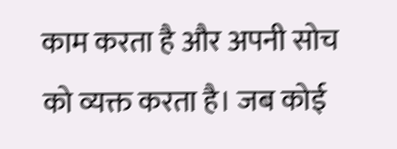काम करता है और अपनी सोच को व्यक्त करता है। जब कोई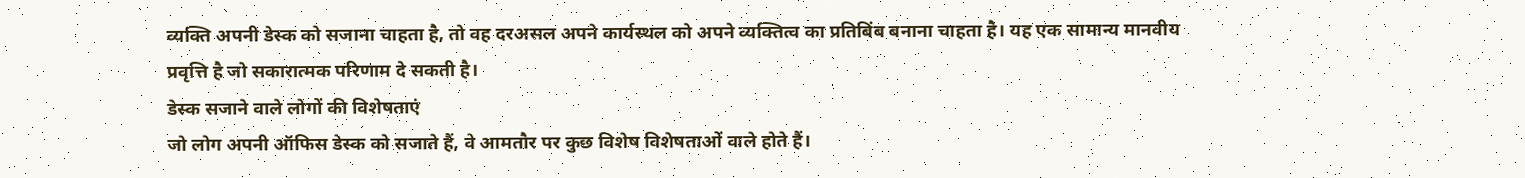व्यक्ति अपनी डेस्क को सजाना चाहता है, तो वह दरअसल अपने कार्यस्थल को अपने व्यक्तित्व का प्रतिबिंब बनाना चाहता है। यह एक सामान्य मानवीय प्रवृत्ति है जो सकारात्मक परिणाम दे सकती है।
डेस्क सजाने वाले लोगों की विशेषताएं
जो लोग अपनी ऑफिस डेस्क को सजाते हैं, वे आमतौर पर कुछ विशेष विशेषताओं वाले होते हैं।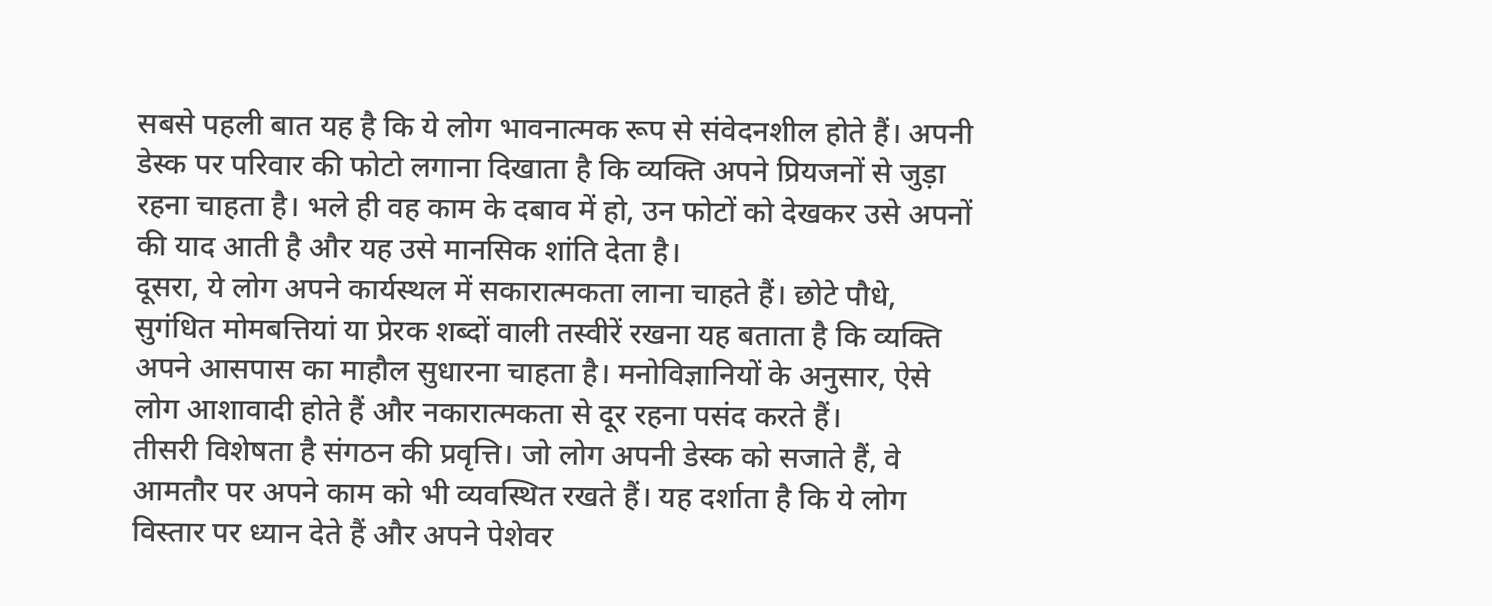सबसे पहली बात यह है कि ये लोग भावनात्मक रूप से संवेदनशील होते हैं। अपनी डेस्क पर परिवार की फोटो लगाना दिखाता है कि व्यक्ति अपने प्रियजनों से जुड़ा रहना चाहता है। भले ही वह काम के दबाव में हो, उन फोटों को देखकर उसे अपनों की याद आती है और यह उसे मानसिक शांति देता है।
दूसरा, ये लोग अपने कार्यस्थल में सकारात्मकता लाना चाहते हैं। छोटे पौधे, सुगंधित मोमबत्तियां या प्रेरक शब्दों वाली तस्वीरें रखना यह बताता है कि व्यक्ति अपने आसपास का माहौल सुधारना चाहता है। मनोविज्ञानियों के अनुसार, ऐसे लोग आशावादी होते हैं और नकारात्मकता से दूर रहना पसंद करते हैं।
तीसरी विशेषता है संगठन की प्रवृत्ति। जो लोग अपनी डेस्क को सजाते हैं, वे आमतौर पर अपने काम को भी व्यवस्थित रखते हैं। यह दर्शाता है कि ये लोग विस्तार पर ध्यान देते हैं और अपने पेशेवर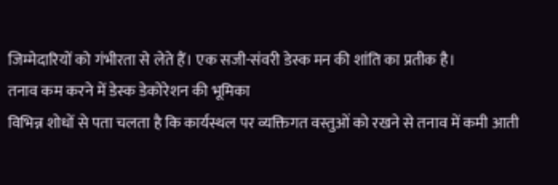जिम्मेदारियों को गंभीरता से लेते हैं। एक सजी-संवरी डेस्क मन की शांति का प्रतीक है।
तनाव कम करने में डेस्क डेकोरेशन की भूमिका
विभिन्न शोधों से पता चलता है कि कार्यस्थल पर व्यक्तिगत वस्तुओं को रखने से तनाव में कमी आती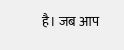है। जब आप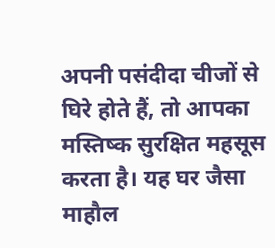अपनी पसंदीदा चीजों से घिरे होते हैं, तो आपका मस्तिष्क सुरक्षित महसूस करता है। यह घर जैसा माहौल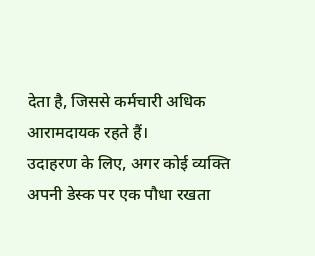देता है, जिससे कर्मचारी अधिक आरामदायक रहते हैं।
उदाहरण के लिए, अगर कोई व्यक्ति अपनी डेस्क पर एक पौधा रखता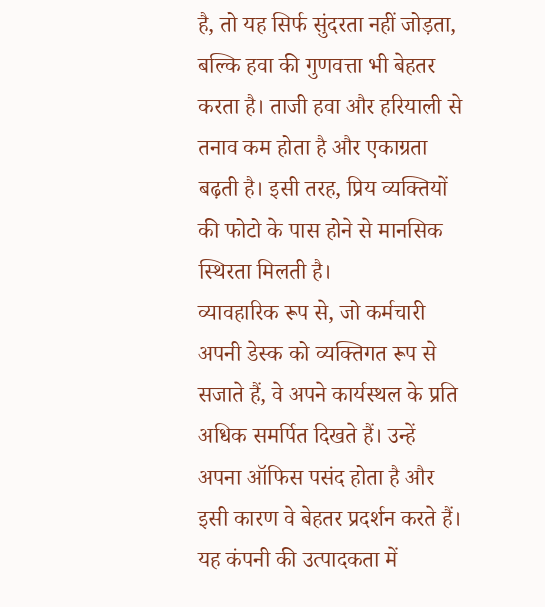है, तो यह सिर्फ सुंदरता नहीं जोड़ता, बल्कि हवा की गुणवत्ता भी बेहतर करता है। ताजी हवा और हरियाली से तनाव कम होता है और एकाग्रता बढ़ती है। इसी तरह, प्रिय व्यक्तियों की फोटो के पास होने से मानसिक स्थिरता मिलती है।
व्यावहारिक रूप से, जो कर्मचारी अपनी डेस्क को व्यक्तिगत रूप से सजाते हैं, वे अपने कार्यस्थल के प्रति अधिक समर्पित दिखते हैं। उन्हें अपना ऑफिस पसंद होता है और इसी कारण वे बेहतर प्रदर्शन करते हैं। यह कंपनी की उत्पादकता में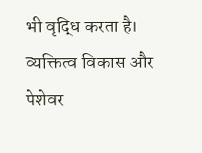भी वृद्धि करता है।
व्यक्तित्व विकास और पेशेवर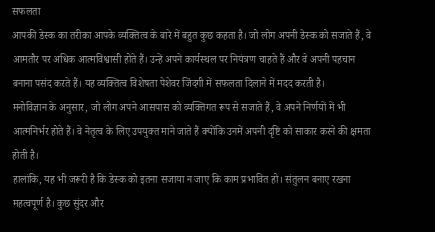सफलता
आपकी डेस्क का तरीका आपके व्यक्तित्व के बारे में बहुत कुछ कहता है। जो लोग अपनी डेस्क को सजाते हैं, वे आमतौर पर अधिक आत्मविश्वासी होते हैं। उन्हें अपने कार्यस्थल पर नियंत्रण चाहते हैं और वे अपनी पहचान बनाना पसंद करते हैं। यह व्यक्तित्व विशेषता पेशेवर जिंदगी में सफलता दिलाने में मदद करती है।
मनोविज्ञान के अनुसार, जो लोग अपने आसपास को व्यक्तिगत रूप से सजाते हैं, वे अपने निर्णयों में भी आत्मनिर्भर होते हैं। वे नेतृत्व के लिए उपयुक्त माने जाते हैं क्योंकि उनमें अपनी दृष्टि को साकार करने की क्षमता होती है।
हालांकि, यह भी जरूरी है कि डेस्क को इतना सजाया न जाए कि काम प्रभावित हो। संतुलन बनाए रखना महत्वपूर्ण है। कुछ सुंदर और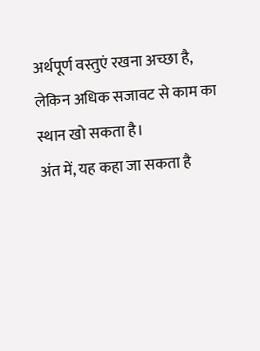अर्थपूर्ण वस्तुएं रखना अच्छा है, लेकिन अधिक सजावट से काम का स्थान खो सकता है।
अंत में, यह कहा जा सकता है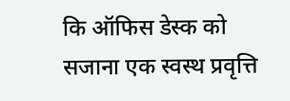कि ऑफिस डेस्क को सजाना एक स्वस्थ प्रवृत्ति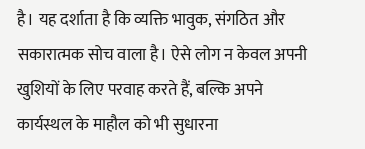है। यह दर्शाता है कि व्यक्ति भावुक, संगठित और सकारात्मक सोच वाला है। ऐसे लोग न केवल अपनी खुशियों के लिए परवाह करते हैं, बल्कि अपने कार्यस्थल के माहौल को भी सुधारना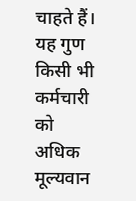चाहते हैं। यह गुण किसी भी कर्मचारी को अधिक मूल्यवान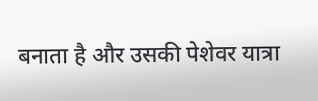बनाता है और उसकी पेशेवर यात्रा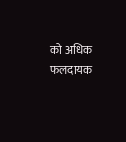को अधिक फलदायक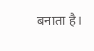बनाता है।